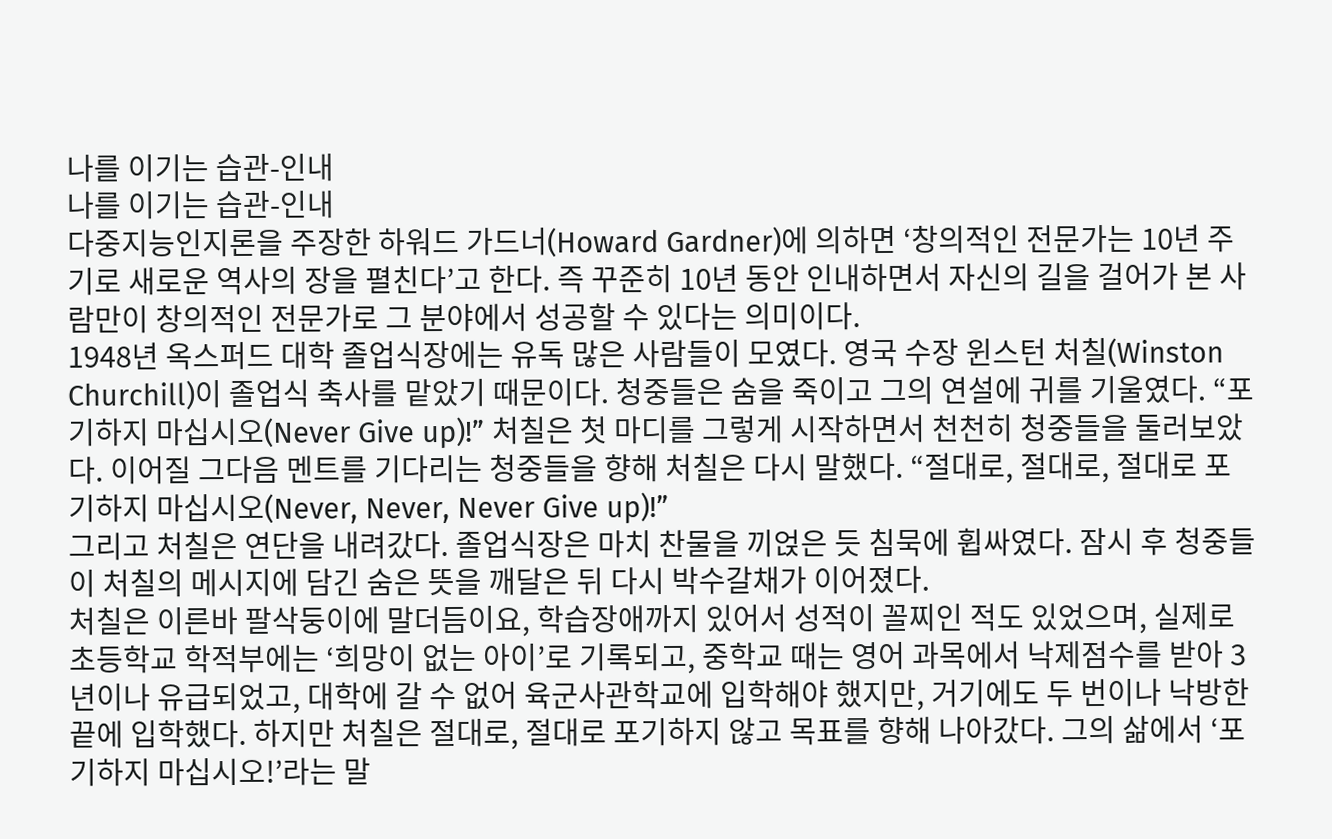나를 이기는 습관-인내
나를 이기는 습관-인내
다중지능인지론을 주장한 하워드 가드너(Howard Gardner)에 의하면 ‘창의적인 전문가는 10년 주기로 새로운 역사의 장을 펼친다’고 한다. 즉 꾸준히 10년 동안 인내하면서 자신의 길을 걸어가 본 사람만이 창의적인 전문가로 그 분야에서 성공할 수 있다는 의미이다.
1948년 옥스퍼드 대학 졸업식장에는 유독 많은 사람들이 모였다. 영국 수장 윈스턴 처칠(Winston Churchill)이 졸업식 축사를 맡았기 때문이다. 청중들은 숨을 죽이고 그의 연설에 귀를 기울였다. “포기하지 마십시오(Never Give up)!” 처칠은 첫 마디를 그렇게 시작하면서 천천히 청중들을 둘러보았다. 이어질 그다음 멘트를 기다리는 청중들을 향해 처칠은 다시 말했다. “절대로, 절대로, 절대로 포기하지 마십시오(Never, Never, Never Give up)!”
그리고 처칠은 연단을 내려갔다. 졸업식장은 마치 찬물을 끼얹은 듯 침묵에 휩싸였다. 잠시 후 청중들이 처칠의 메시지에 담긴 숨은 뜻을 깨달은 뒤 다시 박수갈채가 이어졌다.
처칠은 이른바 팔삭둥이에 말더듬이요, 학습장애까지 있어서 성적이 꼴찌인 적도 있었으며, 실제로 초등학교 학적부에는 ‘희망이 없는 아이’로 기록되고, 중학교 때는 영어 과목에서 낙제점수를 받아 3년이나 유급되었고, 대학에 갈 수 없어 육군사관학교에 입학해야 했지만, 거기에도 두 번이나 낙방한 끝에 입학했다. 하지만 처칠은 절대로, 절대로 포기하지 않고 목표를 향해 나아갔다. 그의 삶에서 ‘포기하지 마십시오!’라는 말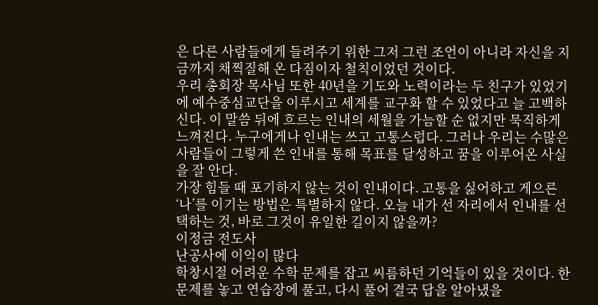은 다른 사람들에게 들려주기 위한 그저 그런 조언이 아니라 자신을 지금까지 채찍질해 온 다짐이자 철칙이었던 것이다.
우리 총회장 목사님 또한 40년을 기도와 노력이라는 두 친구가 있었기에 예수중심교단을 이루시고 세계를 교구화 할 수 있었다고 늘 고백하신다. 이 말씀 뒤에 흐르는 인내의 세월을 가늠할 순 없지만 묵직하게 느껴진다. 누구에게나 인내는 쓰고 고통스럽다. 그러나 우리는 수많은 사람들이 그렇게 쓴 인내를 통해 목표를 달성하고 꿈을 이루어온 사실을 잘 안다.
가장 힘들 때 포기하지 않는 것이 인내이다. 고통을 싫어하고 게으른 ‘나’를 이기는 방법은 특별하지 않다. 오늘 내가 선 자리에서 인내를 선택하는 것, 바로 그것이 유일한 길이지 않을까?
이정금 전도사
난공사에 이익이 많다
학창시절 어려운 수학 문제를 잡고 씨름하던 기억들이 있을 것이다. 한 문제를 놓고 연습장에 풀고, 다시 풀어 결국 답을 알아냈을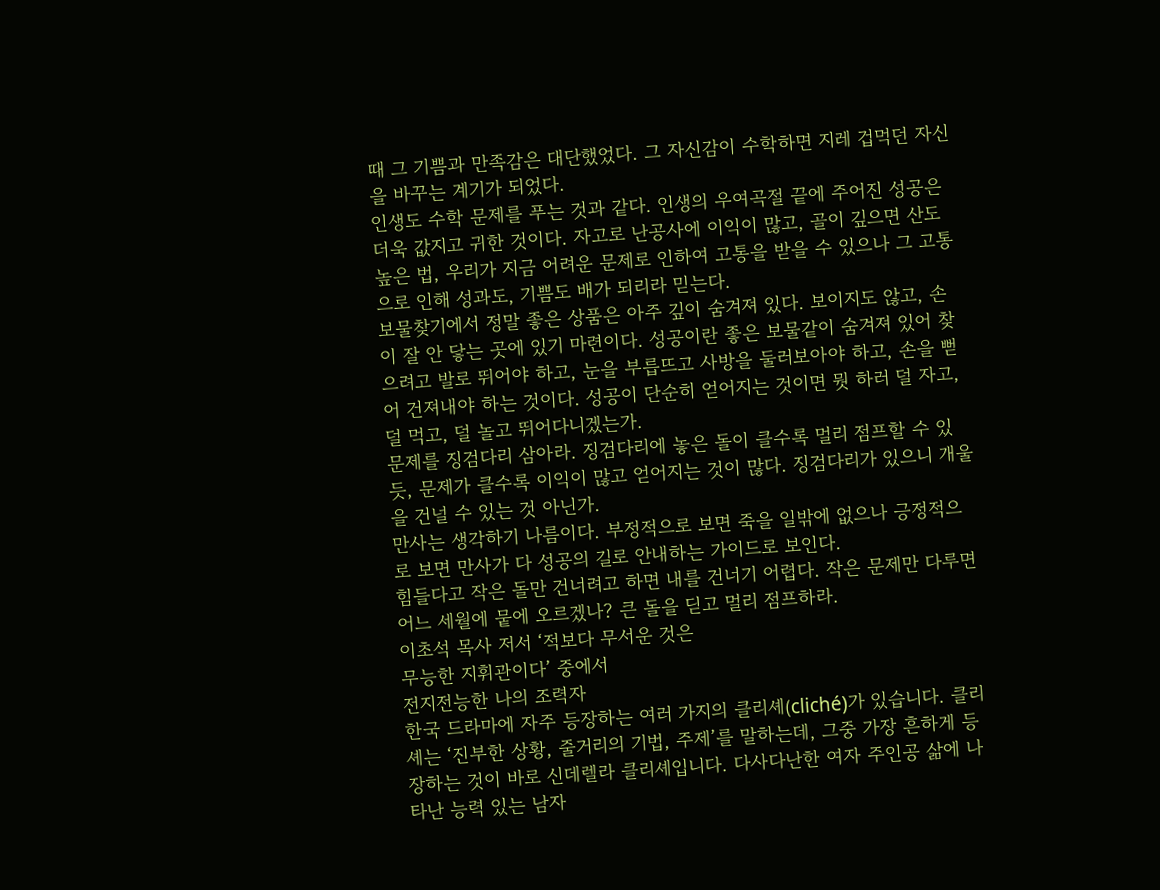때 그 기쁨과 만족감은 대단했었다. 그 자신감이 수학하면 지레 겁먹던 자신을 바꾸는 계기가 되었다.
인생도 수학 문제를 푸는 것과 같다. 인생의 우여곡절 끝에 주어진 성공은 더욱 값지고 귀한 것이다. 자고로 난공사에 이익이 많고, 골이 깊으면 산도 높은 법, 우리가 지금 어려운 문제로 인하여 고통을 받을 수 있으나 그 고통으로 인해 성과도, 기쁨도 배가 되리라 믿는다.
보물찾기에서 정말 좋은 상품은 아주 깊이 숨겨져 있다. 보이지도 않고, 손이 잘 안 닿는 곳에 있기 마련이다. 성공이란 좋은 보물같이 숨겨져 있어 찾으려고 발로 뛰어야 하고, 눈을 부릅뜨고 사방을 둘러보아야 하고, 손을 뻗어 건져내야 하는 것이다. 성공이 단순히 얻어지는 것이면 뭣 하러 덜 자고, 덜 먹고, 덜 놀고 뛰어다니겠는가.
문제를 징검다리 삼아라. 징검다리에 놓은 돌이 클수록 멀리 점프할 수 있듯, 문제가 클수록 이익이 많고 얻어지는 것이 많다. 징검다리가 있으니 개울을 건널 수 있는 것 아닌가.
만사는 생각하기 나름이다. 부정적으로 보면 죽을 일밖에 없으나 긍정적으로 보면 만사가 다 성공의 길로 안내하는 가이드로 보인다.
힘들다고 작은 돌만 건너려고 하면 내를 건너기 어렵다. 작은 문제만 다루면 어느 세월에 뭍에 오르겠나? 큰 돌을 딛고 멀리 점프하라.
이초석 목사 저서 ‘적보다 무서운 것은
무능한 지휘관이다’ 중에서
전지전능한 나의 조력자
한국 드라마에 자주 등장하는 여러 가지의 클리셰(cliché)가 있습니다. 클리셰는 ‘진부한 상황, 줄거리의 기법, 주제’를 말하는데, 그중 가장 흔하게 등장하는 것이 바로 신데렐라 클리셰입니다. 다사다난한 여자 주인공 삶에 나타난 능력 있는 남자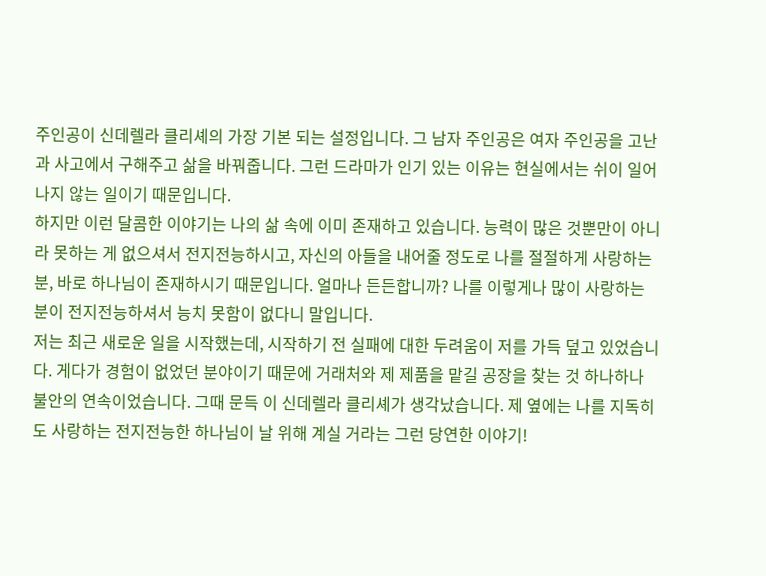주인공이 신데렐라 클리셰의 가장 기본 되는 설정입니다. 그 남자 주인공은 여자 주인공을 고난과 사고에서 구해주고 삶을 바꿔줍니다. 그런 드라마가 인기 있는 이유는 현실에서는 쉬이 일어나지 않는 일이기 때문입니다.
하지만 이런 달콤한 이야기는 나의 삶 속에 이미 존재하고 있습니다. 능력이 많은 것뿐만이 아니라 못하는 게 없으셔서 전지전능하시고, 자신의 아들을 내어줄 정도로 나를 절절하게 사랑하는 분, 바로 하나님이 존재하시기 때문입니다. 얼마나 든든합니까? 나를 이렇게나 많이 사랑하는 분이 전지전능하셔서 능치 못함이 없다니 말입니다.
저는 최근 새로운 일을 시작했는데, 시작하기 전 실패에 대한 두려움이 저를 가득 덮고 있었습니다. 게다가 경험이 없었던 분야이기 때문에 거래처와 제 제품을 맡길 공장을 찾는 것 하나하나 불안의 연속이었습니다. 그때 문득 이 신데렐라 클리셰가 생각났습니다. 제 옆에는 나를 지독히도 사랑하는 전지전능한 하나님이 날 위해 계실 거라는 그런 당연한 이야기!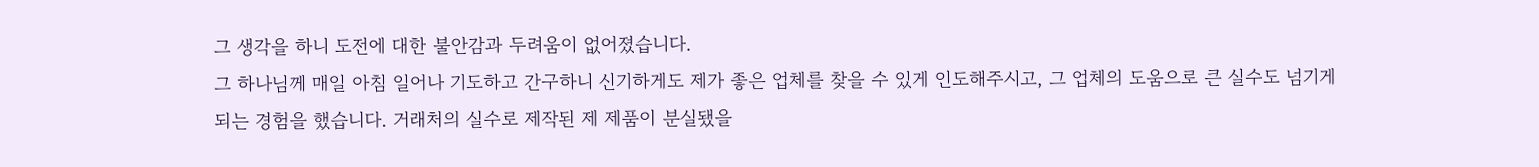그 생각을 하니 도전에 대한 불안감과 두려움이 없어졌습니다.
그 하나님께 매일 아침 일어나 기도하고 간구하니 신기하게도 제가 좋은 업체를 찾을 수 있게 인도해주시고, 그 업체의 도움으로 큰 실수도 넘기게 되는 경험을 했습니다. 거래처의 실수로 제작된 제 제품이 분실됐을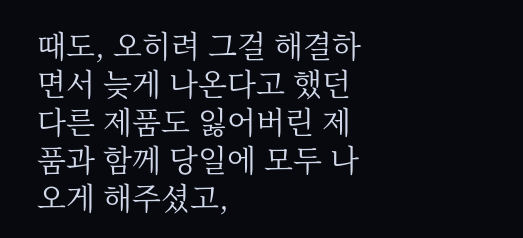때도, 오히려 그걸 해결하면서 늦게 나온다고 했던 다른 제품도 잃어버린 제품과 함께 당일에 모두 나오게 해주셨고,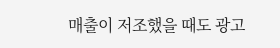매출이 저조했을 때도 광고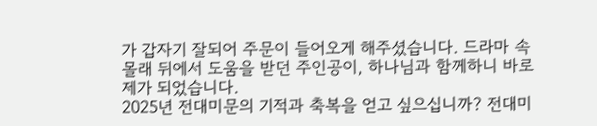가 갑자기 잘되어 주문이 들어오게 해주셨습니다. 드라마 속 몰래 뒤에서 도움을 받던 주인공이, 하나님과 함께하니 바로 제가 되었습니다.
2025년 전대미문의 기적과 축복을 얻고 싶으십니까? 전대미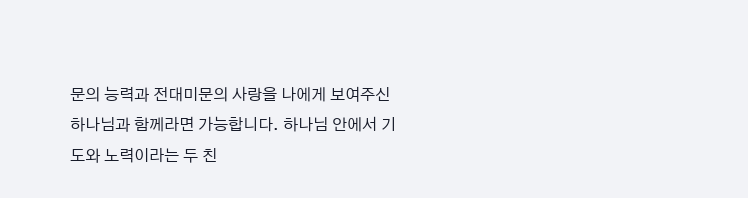문의 능력과 전대미문의 사랑을 나에게 보여주신 하나님과 함께라면 가능합니다. 하나님 안에서 기도와 노력이라는 두 친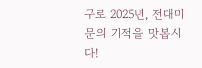구로 2025년, 전대미문의 기적을 맛봅시다!